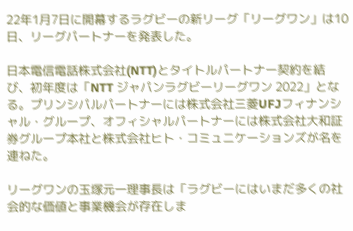22年1月7日に開幕するラグビーの新リーグ「リーグワン」は10日、リーグパートナーを発表した。

日本電信電話株式会社(NTT)とタイトルパートナー契約を結び、初年度は「NTT ジャパンラグビーリーグワン 2022」となる。プリンシパルパートナーには株式会社三菱UFJフィナンシャル・グループ、オフィシャルパートナーには株式会社大和証券グループ本社と株式会社ヒト・コミュニケーションズが名を連ねた。

リーグワンの玉塚元一理事長は「ラグビーにはいまだ多くの社会的な価値と事業機会が存在しま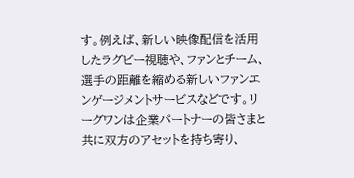す。例えば、新しい映像配信を活用したラグビー視聴や、ファンとチーム、選手の距離を縮める新しいファンエンゲージメントサービスなどです。リーグワンは企業パートナーの皆さまと共に双方のアセットを持ち寄り、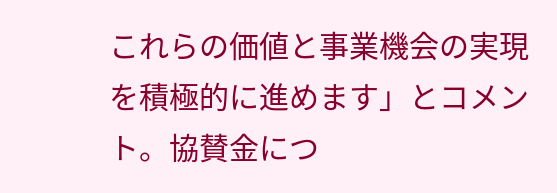これらの価値と事業機会の実現を積極的に進めます」とコメント。協賛金につ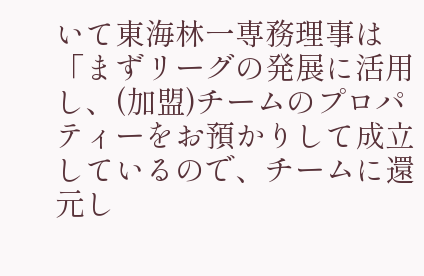いて東海林一専務理事は「まずリーグの発展に活用し、(加盟)チームのプロパティーをお預かりして成立しているので、チームに還元し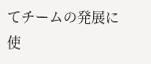てチームの発展に使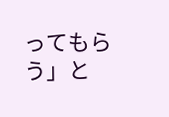ってもらう」と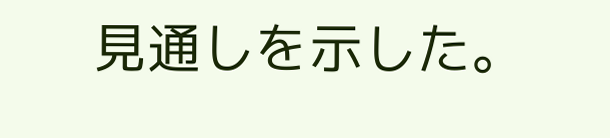見通しを示した。